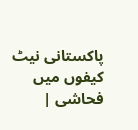پاکستانی نیٹ کیفوں میں فحاشی |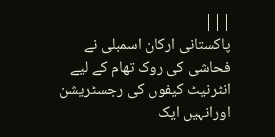|||
پاکستانی ارکان اسمبلی نے فحاشی کی روک تھام کے لیے انٹرنیٹ کیفوں کی رجسٹریشن اورانہیں ایک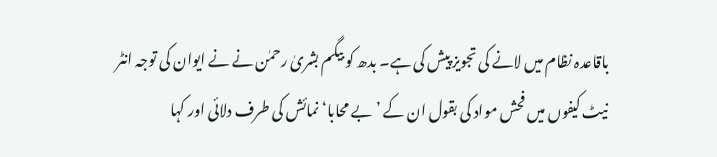باقاعدہ نظام میں لانے کی تجویز پیش کی ہے۔ بدھ کو بیگم بشریٰ رحمٰن نے نے ایوان کی توجہ انٹر نیٹ کیفوں میں فحش مواد کی بقول ان کے ’بے محابا‘ نمائش کی طرف دلائی اور کہا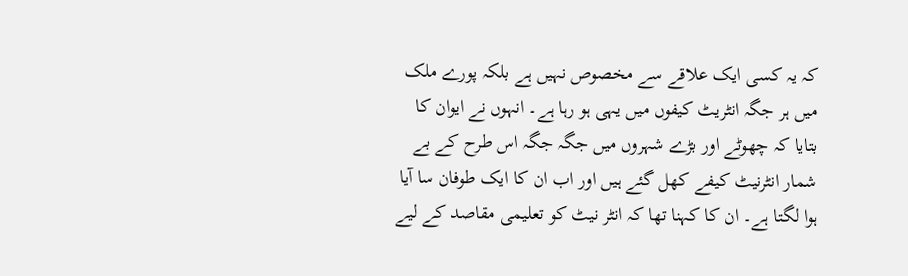کہ یہ کسی ایک علاقے سے مخصوص نہیں ہے بلکہ پورے ملک میں ہر جگہ انٹریٹ کیفوں میں یہی ہو رہا ہے۔ انہوں نے ایوان کا بتایا کہ چھوٹے اور بڑے شہروں میں جگہ جگہ اس طرح کے بے شمار انٹرنیٹ کیفے کھل گئے ہیں اور اب ان کا ایک طوفان سا آیا ہوا لگتا ہے۔ ان کا کہنا تھا کہ انٹر نیٹ کو تعلیمی مقاصد کے لیے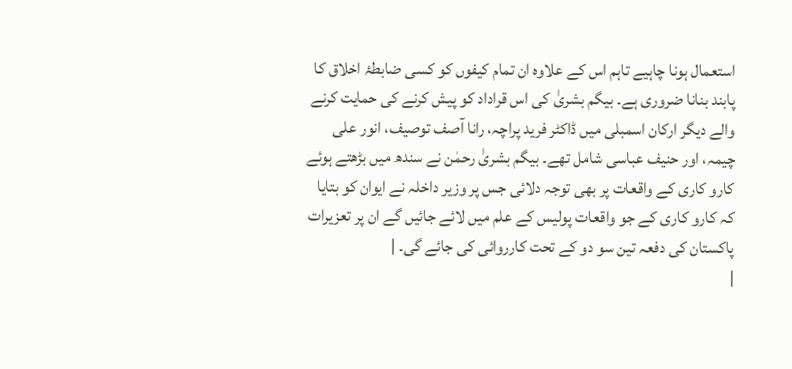استعمال ہونا چاہیے تاہم اس کے علاوہ ان تمام کیفوں کو کسی ضابطۂ اخلاق کا پابند بنانا ضروری ہے۔ بیگم بشریٰ کی اس قراداد کو پیش کرنے کی حمایت کرنے والے دیگر ارکان اسمبلی میں ڈاکٹر فرید پراچہ، رانا آصف توصیف، انور علی چیمہ، اور حنیف عباسی شامل تھے۔ بیگم بشریٰ رحمٰن نے سندھ میں بڑھتے ہوئے کارو کاری کے واقعات پر بھی توجہ دلائی جس پر وزیر داخلہ نے ایوان کو بتایا کہ کارو کاری کے جو واقعات پولیس کے علم میں لائے جائیں گے ان پر تعزیرات پاکستان کی دفعہ تین سو دو کے تحت کارروائی کی جائے گی۔ |
|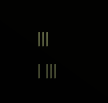|||
| |||